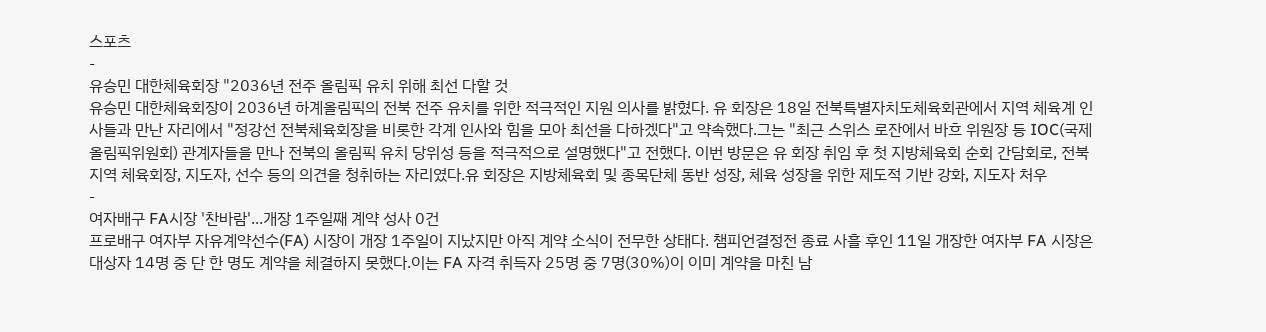스포츠
-
유승민 대한체육회장 "2036년 전주 올림픽 유치 위해 최선 다할 것
유승민 대한체육회장이 2036년 하계올림픽의 전북 전주 유치를 위한 적극적인 지원 의사를 밝혔다. 유 회장은 18일 전북특별자치도체육회관에서 지역 체육계 인사들과 만난 자리에서 "정강선 전북체육회장을 비롯한 각계 인사와 힘을 모아 최선을 다하겠다"고 약속했다.그는 "최근 스위스 로잔에서 바흐 위원장 등 IOC(국제올림픽위원회) 관계자들을 만나 전북의 올림픽 유치 당위성 등을 적극적으로 설명했다"고 전했다. 이번 방문은 유 회장 취임 후 첫 지방체육회 순회 간담회로, 전북지역 체육회장, 지도자, 선수 등의 의견을 청취하는 자리였다.유 회장은 지방체육회 및 종목단체 동반 성장, 체육 성장을 위한 제도적 기반 강화, 지도자 처우
-
여자배구 FA시장 '찬바람'...개장 1주일째 계약 성사 0건
프로배구 여자부 자유계약선수(FA) 시장이 개장 1주일이 지났지만 아직 계약 소식이 전무한 상태다. 챔피언결정전 종료 사흘 후인 11일 개장한 여자부 FA 시장은 대상자 14명 중 단 한 명도 계약을 체결하지 못했다.이는 FA 자격 취득자 25명 중 7명(30%)이 이미 계약을 마친 남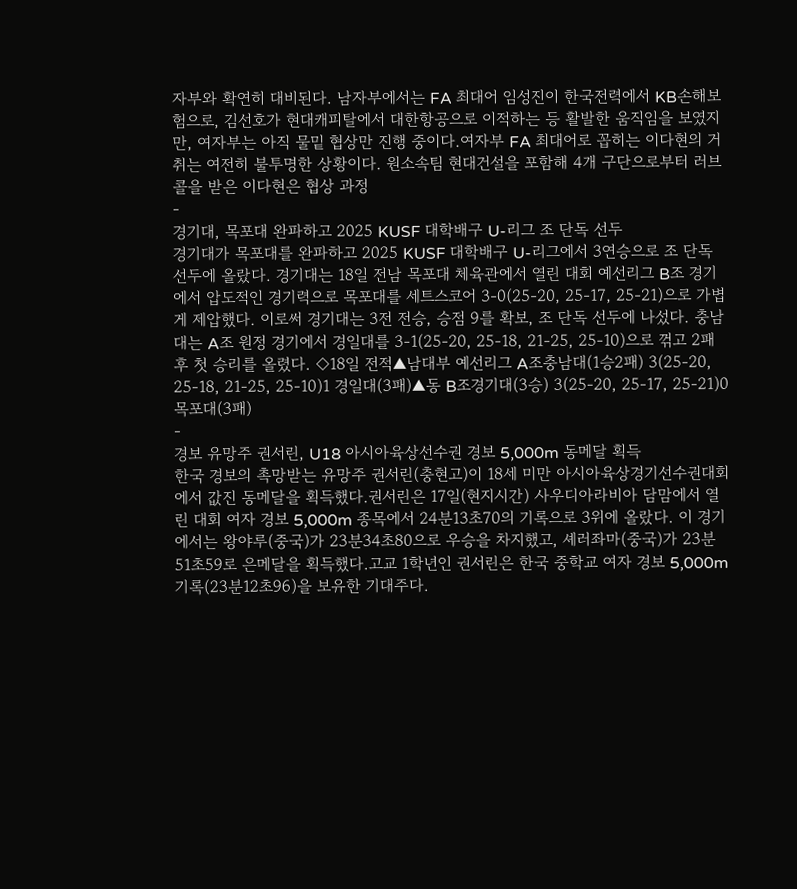자부와 확연히 대비된다. 남자부에서는 FA 최대어 임성진이 한국전력에서 KB손해보험으로, 김선호가 현대캐피탈에서 대한항공으로 이적하는 등 활발한 움직임을 보였지만, 여자부는 아직 물밑 협상만 진행 중이다.여자부 FA 최대어로 꼽히는 이다현의 거취는 여전히 불투명한 상황이다. 원소속팀 현대건설을 포함해 4개 구단으로부터 러브콜을 받은 이다현은 협상 과정
-
경기대, 목포대 완파하고 2025 KUSF 대학배구 U-리그 조 단독 선두
경기대가 목포대를 완파하고 2025 KUSF 대학배구 U-리그에서 3연승으로 조 단독 선두에 올랐다. 경기대는 18일 전남 목포대 체육관에서 열린 대회 예선리그 B조 경기에서 압도적인 경기력으로 목포대를 세트스코어 3-0(25-20, 25-17, 25-21)으로 가볍게 제압했다. 이로써 경기대는 3전 전승, 승점 9를 확보, 조 단독 선두에 나섰다. 충남대는 A조 원정 경기에서 경일대를 3-1(25-20, 25-18, 21-25, 25-10)으로 꺾고 2패 후 첫 승리를 올렸다. ◇18일 전적▲남대부 예선리그 A조충남대(1승2패) 3(25-20, 25-18, 21-25, 25-10)1 경일대(3패)▲동 B조경기대(3승) 3(25-20, 25-17, 25-21)0 목포대(3패)
-
경보 유망주 권서린, U18 아시아육상선수권 경보 5,000m 동메달 획득
한국 경보의 촉망받는 유망주 권서린(충현고)이 18세 미만 아시아육상경기선수권대회에서 값진 동메달을 획득했다.권서린은 17일(현지시간) 사우디아라비아 담맘에서 열린 대회 여자 경보 5,000m 종목에서 24분13초70의 기록으로 3위에 올랐다. 이 경기에서는 왕야루(중국)가 23분34초80으로 우승을 차지했고, 셰러좌마(중국)가 23분51초59로 은메달을 획득했다.고교 1학년인 권서린은 한국 중학교 여자 경보 5,000m 기록(23분12초96)을 보유한 기대주다.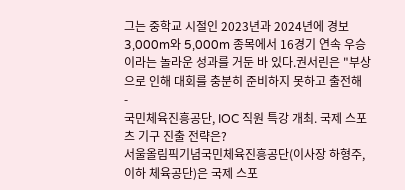그는 중학교 시절인 2023년과 2024년에 경보 3,000m와 5,000m 종목에서 16경기 연속 우승이라는 놀라운 성과를 거둔 바 있다.권서린은 "부상으로 인해 대회를 충분히 준비하지 못하고 출전해
-
국민체육진흥공단, IOC 직원 특강 개최. 국제 스포츠 기구 진출 전략은?
서울올림픽기념국민체육진흥공단(이사장 하형주, 이하 체육공단)은 국제 스포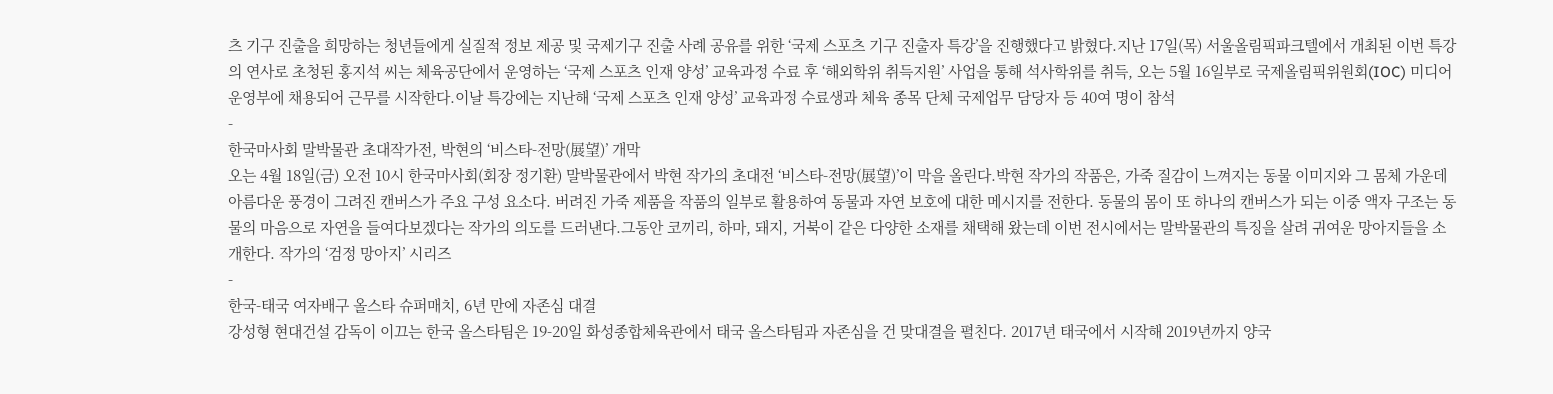츠 기구 진출을 희망하는 청년들에게 실질적 정보 제공 및 국제기구 진출 사례 공유를 위한 ‘국제 스포츠 기구 진출자 특강’을 진행했다고 밝혔다.지난 17일(목) 서울올림픽파크텔에서 개최된 이번 특강의 연사로 초청된 홍지석 씨는 체육공단에서 운영하는 ‘국제 스포츠 인재 양성’ 교육과정 수료 후 ‘해외학위 취득지원’ 사업을 통해 석사학위를 취득, 오는 5월 16일부로 국제올림픽위원회(IOC) 미디어운영부에 채용되어 근무를 시작한다.이날 특강에는 지난해 ‘국제 스포츠 인재 양성’ 교육과정 수료생과 체육 종목 단체 국제업무 담당자 등 40여 명이 참석
-
한국마사회 말박물관 초대작가전, 박현의 ‘비스타-전망(展望)’ 개막
오는 4월 18일(금) 오전 10시 한국마사회(회장 정기환) 말박물관에서 박현 작가의 초대전 ‘비스타-전망(展望)’이 막을 올린다.박현 작가의 작품은, 가죽 질감이 느껴지는 동물 이미지와 그 몸체 가운데 아름다운 풍경이 그려진 캔버스가 주요 구성 요소다. 버려진 가죽 제품을 작품의 일부로 활용하여 동물과 자연 보호에 대한 메시지를 전한다. 동물의 몸이 또 하나의 캔버스가 되는 이중 액자 구조는 동물의 마음으로 자연을 들여다보겠다는 작가의 의도를 드러낸다.그동안 코끼리, 하마, 돼지, 거북이 같은 다양한 소재를 채택해 왔는데 이번 전시에서는 말박물관의 특징을 살려 귀여운 망아지들을 소개한다. 작가의 ‘검정 망아지’ 시리즈
-
한국-태국 여자배구 올스타 슈퍼매치, 6년 만에 자존심 대결
강성형 현대건설 감독이 이끄는 한국 올스타팀은 19-20일 화성종합체육관에서 태국 올스타팀과 자존심을 건 맞대결을 펼친다. 2017년 태국에서 시작해 2019년까지 양국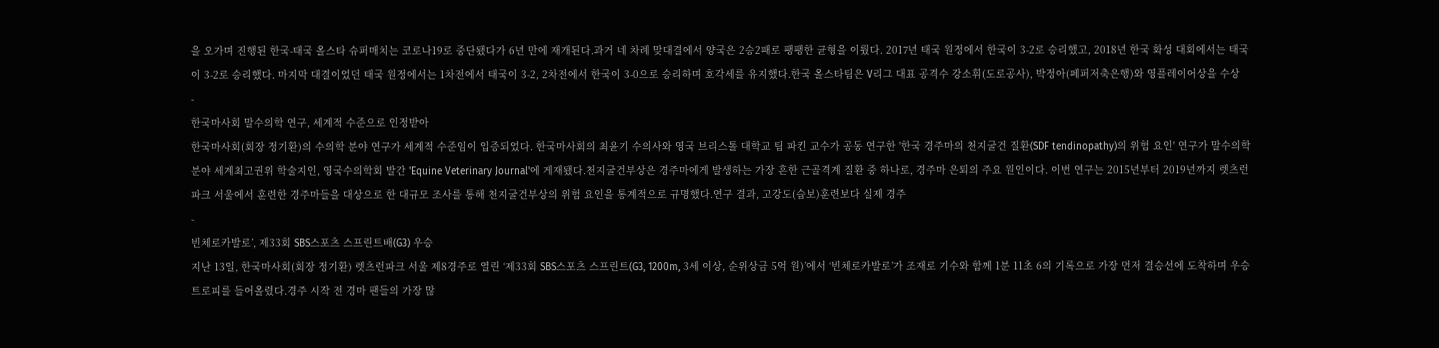을 오가며 진행된 한국-태국 올스타 슈퍼매치는 코로나19로 중단됐다가 6년 만에 재개된다.과거 네 차례 맞대결에서 양국은 2승2패로 팽팽한 균형을 이뤘다. 2017년 태국 원정에서 한국이 3-2로 승리했고, 2018년 한국 화성 대회에서는 태국이 3-2로 승리했다. 마지막 대결이었던 태국 원정에서는 1차전에서 태국이 3-2, 2차전에서 한국이 3-0으로 승리하며 호각세를 유지했다.한국 올스타팀은 V리그 대표 공격수 강소휘(도로공사), 박정아(페퍼저축은행)와 영플레이어상을 수상
-
한국마사회 말수의학 연구, 세계적 수준으로 인정받아
한국마사회(회장 정기환)의 수의학 분야 연구가 세계적 수준임이 입증되었다. 한국마사회의 최윤기 수의사와 영국 브리스톨 대학교 팀 파킨 교수가 공동 연구한 '한국 경주마의 천지굴건 질환(SDF tendinopathy)의 위험 요인' 연구가 말수의학분야 세계최고권위 학술지인, 영국수의학회 발간 'Equine Veterinary Journal'에 게재됐다.천지굴건부상은 경주마에게 발생하는 가장 흔한 근골격계 질환 중 하나로, 경주마 은퇴의 주요 원인이다. 이번 연구는 2015년부터 2019년까지 렛츠런파크 서울에서 훈련한 경주마들을 대상으로 한 대규모 조사를 통해 천지굴건부상의 위험 요인을 통계적으로 규명했다.연구 결과, 고강도(습보)훈련보다 실제 경주
-
빈체로카발로’, 제33회 SBS스포츠 스프린트배(G3) 우승
지난 13일, 한국마사회(회장 정기환) 렛츠런파크 서울 제8경주로 열린 ‘제33회 SBS스포츠 스프린트(G3, 1200m, 3세 이상, 순위상금 5억 원)’에서 ‘빈체로카발로’가 조재로 기수와 함께 1분 11초 6의 기록으로 가장 먼저 결승선에 도착하며 우승 트로피를 들어올렸다.경주 시작 전 경마 팬들의 가장 많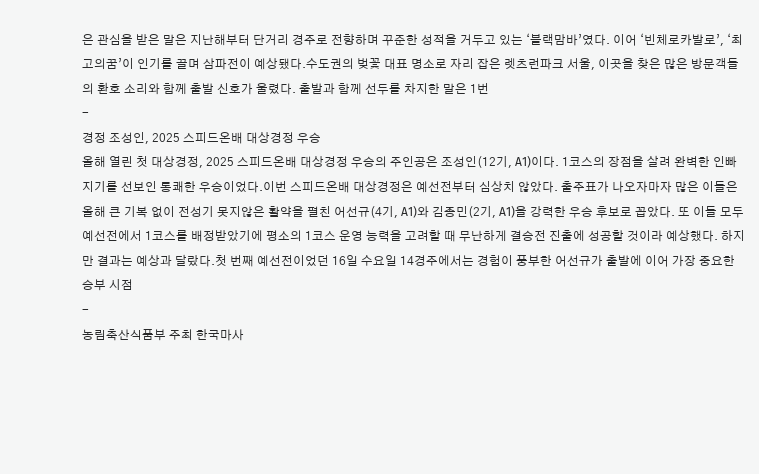은 관심을 받은 말은 지난해부터 단거리 경주로 전향하며 꾸준한 성적을 거두고 있는 ‘블랙맘바’였다. 이어 ‘빈체로카발로’, ‘최고의꿈’이 인기를 끌며 삼파전이 예상됐다.수도권의 벚꽃 대표 명소로 자리 잡은 렛츠런파크 서울, 이곳을 찾은 많은 방문객들의 환호 소리와 함께 출발 신호가 울렸다. 출발과 함께 선두를 차지한 말은 1번
-
경정 조성인, 2025 스피드온배 대상경정 우승
올해 열린 첫 대상경정, 2025 스피드온배 대상경정 우승의 주인공은 조성인(12기, A1)이다. 1코스의 장점을 살려 완벽한 인빠지기를 선보인 통쾌한 우승이었다.이번 스피드온배 대상경정은 예선전부터 심상치 않았다. 출주표가 나오자마자 많은 이들은 올해 큰 기복 없이 전성기 못지않은 활약을 펼친 어선규(4기, A1)와 김종민(2기, A1)을 강력한 우승 후보로 꼽았다. 또 이들 모두 예선전에서 1코스를 배정받았기에 평소의 1코스 운영 능력을 고려할 때 무난하게 결승전 진출에 성공할 것이라 예상했다. 하지만 결과는 예상과 달랐다.첫 번째 예선전이었던 16일 수요일 14경주에서는 경험이 풍부한 어선규가 출발에 이어 가장 중요한 승부 시점
-
농림축산식품부 주최 한국마사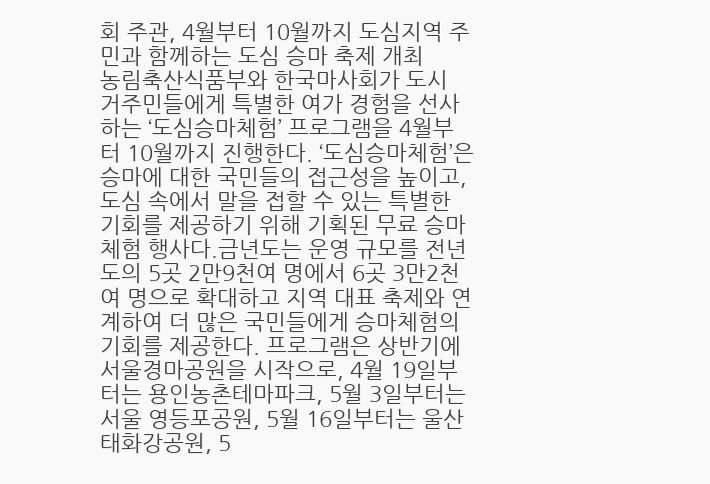회 주관, 4월부터 10월까지 도심지역 주민과 함께하는 도심 승마 축제 개최
농림축산식품부와 한국마사회가 도시 거주민들에게 특별한 여가 경험을 선사하는 ‘도심승마체험’ 프로그램을 4월부터 10월까지 진행한다. ‘도심승마체험’은 승마에 대한 국민들의 접근성을 높이고, 도심 속에서 말을 접할 수 있는 특별한 기회를 제공하기 위해 기획된 무료 승마체험 행사다.금년도는 운영 규모를 전년도의 5곳 2만9천여 명에서 6곳 3만2천여 명으로 확대하고 지역 대표 축제와 연계하여 더 많은 국민들에게 승마체험의 기회를 제공한다. 프로그램은 상반기에 서울경마공원을 시작으로, 4월 19일부터는 용인농촌테마파크, 5월 3일부터는 서울 영등포공원, 5월 16일부터는 울산 태화강공원, 5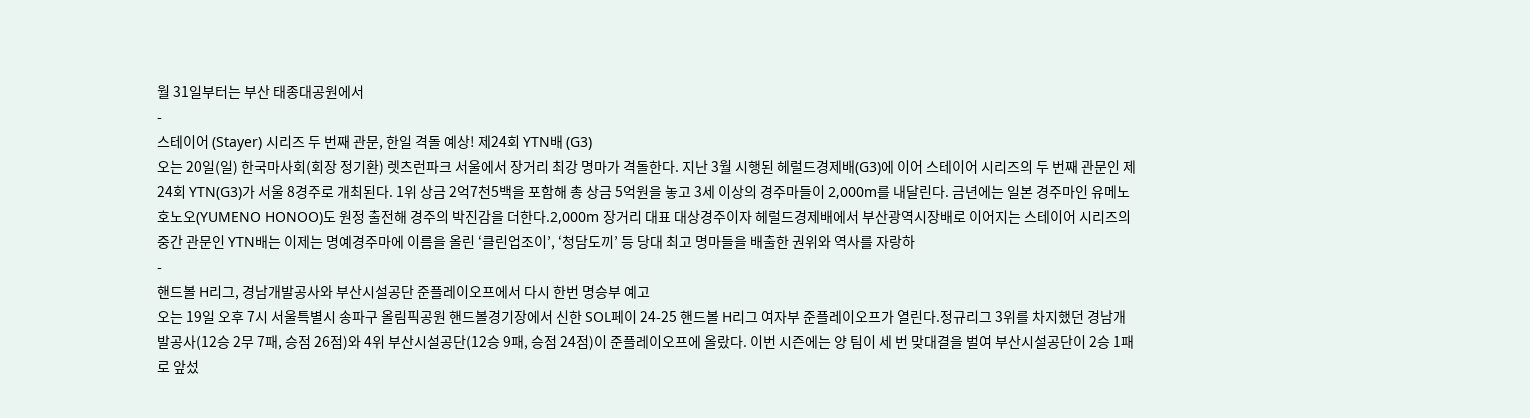월 31일부터는 부산 태종대공원에서
-
스테이어 (Stayer) 시리즈 두 번째 관문, 한일 격돌 예상! 제24회 YTN배 (G3)
오는 20일(일) 한국마사회(회장 정기환) 렛츠런파크 서울에서 장거리 최강 명마가 격돌한다. 지난 3월 시행된 헤럴드경제배(G3)에 이어 스테이어 시리즈의 두 번째 관문인 제24회 YTN(G3)가 서울 8경주로 개최된다. 1위 상금 2억7천5백을 포함해 총 상금 5억원을 놓고 3세 이상의 경주마들이 2,000m를 내달린다. 금년에는 일본 경주마인 유메노호노오(YUMENO HONOO)도 원정 출전해 경주의 박진감을 더한다.2,000m 장거리 대표 대상경주이자 헤럴드경제배에서 부산광역시장배로 이어지는 스테이어 시리즈의 중간 관문인 YTN배는 이제는 명예경주마에 이름을 올린 ‘클린업조이’, ‘청담도끼’ 등 당대 최고 명마들을 배출한 권위와 역사를 자랑하
-
핸드볼 H리그, 경남개발공사와 부산시설공단 준플레이오프에서 다시 한번 명승부 예고
오는 19일 오후 7시 서울특별시 송파구 올림픽공원 핸드볼경기장에서 신한 SOL페이 24-25 핸드볼 H리그 여자부 준플레이오프가 열린다.정규리그 3위를 차지했던 경남개발공사(12승 2무 7패, 승점 26점)와 4위 부산시설공단(12승 9패, 승점 24점)이 준플레이오프에 올랐다. 이번 시즌에는 양 팀이 세 번 맞대결을 벌여 부산시설공단이 2승 1패로 앞섰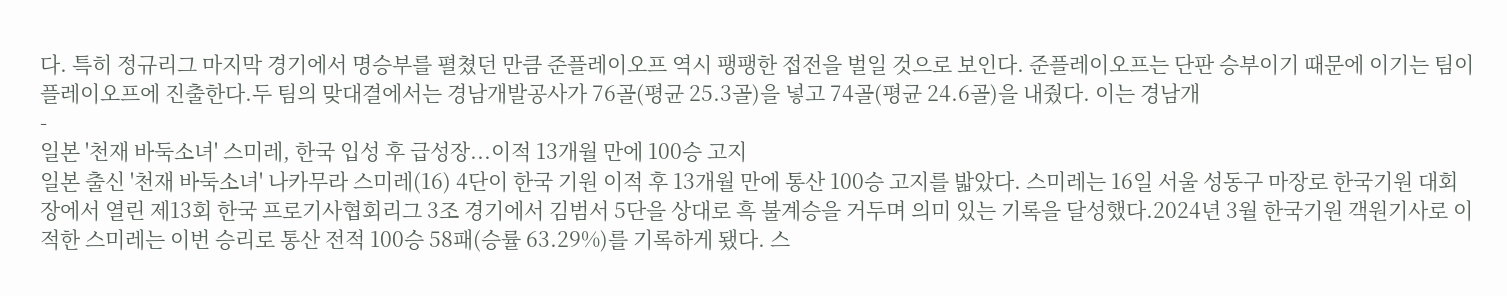다. 특히 정규리그 마지막 경기에서 명승부를 펼쳤던 만큼 준플레이오프 역시 팽팽한 접전을 벌일 것으로 보인다. 준플레이오프는 단판 승부이기 때문에 이기는 팀이 플레이오프에 진출한다.두 팀의 맞대결에서는 경남개발공사가 76골(평균 25.3골)을 넣고 74골(평균 24.6골)을 내줬다. 이는 경남개
-
일본 '천재 바둑소녀' 스미레, 한국 입성 후 급성장...이적 13개월 만에 100승 고지
일본 출신 '천재 바둑소녀' 나카무라 스미레(16) 4단이 한국 기원 이적 후 13개월 만에 통산 100승 고지를 밟았다. 스미레는 16일 서울 성동구 마장로 한국기원 대회장에서 열린 제13회 한국 프로기사협회리그 3조 경기에서 김범서 5단을 상대로 흑 불계승을 거두며 의미 있는 기록을 달성했다.2024년 3월 한국기원 객원기사로 이적한 스미레는 이번 승리로 통산 전적 100승 58패(승률 63.29%)를 기록하게 됐다. 스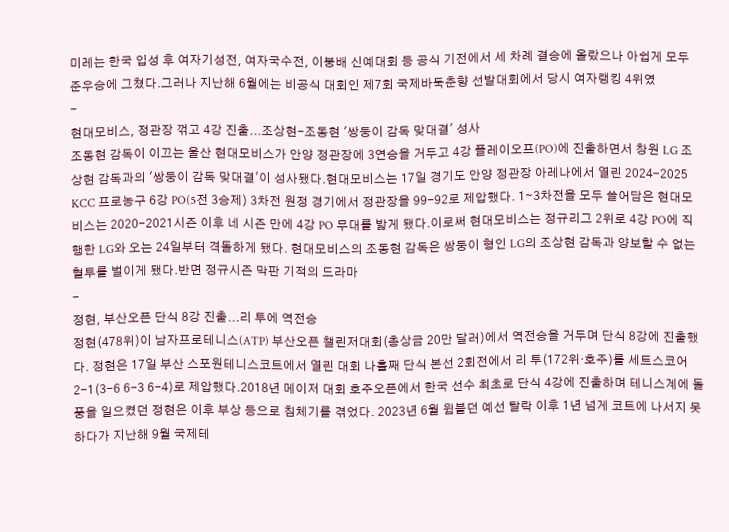미레는 한국 입성 후 여자기성전, 여자국수전, 이붕배 신예대회 등 공식 기전에서 세 차례 결승에 올랐으나 아쉽게 모두 준우승에 그쳤다.그러나 지난해 6월에는 비공식 대회인 제7회 국제바둑춘향 선발대회에서 당시 여자랭킹 4위였
-
현대모비스, 정관장 꺾고 4강 진출...조상현-조동현 '쌍둥이 감독 맞대결' 성사
조동현 감독이 이끄는 울산 현대모비스가 안양 정관장에 3연승을 거두고 4강 플레이오프(PO)에 진출하면서 창원 LG 조상현 감독과의 '쌍둥이 감독 맞대결'이 성사됐다.현대모비스는 17일 경기도 안양 정관장 아레나에서 열린 2024-2025 KCC 프로농구 6강 PO(5전 3승제) 3차전 원정 경기에서 정관장을 99-92로 제압했다. 1∼3차전을 모두 쓸어담은 현대모비스는 2020-2021시즌 이후 네 시즌 만에 4강 PO 무대를 밟게 됐다.이로써 현대모비스는 정규리그 2위로 4강 PO에 직행한 LG와 오는 24일부터 격돌하게 됐다. 현대모비스의 조동현 감독은 쌍둥이 형인 LG의 조상현 감독과 양보할 수 없는 혈투를 벌이게 됐다.반면 정규시즌 막판 기적의 드라마
-
정현, 부산오픈 단식 8강 진출...리 투에 역전승
정현(478위)이 남자프로테니스(ATP) 부산오픈 챌린저대회(총상금 20만 달러)에서 역전승을 거두며 단식 8강에 진출했다. 정현은 17일 부산 스포원테니스코트에서 열린 대회 나흘째 단식 본선 2회전에서 리 투(172위·호주)를 세트스코어 2-1(3-6 6-3 6-4)로 제압했다.2018년 메이저 대회 호주오픈에서 한국 선수 최초로 단식 4강에 진출하며 테니스계에 돌풍을 일으켰던 정현은 이후 부상 등으로 침체기를 겪었다. 2023년 6월 윔블던 예선 탈락 이후 1년 넘게 코트에 나서지 못하다가 지난해 9월 국제테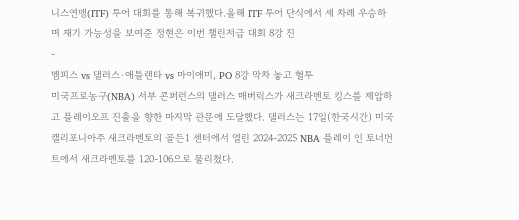니스연맹(ITF) 투어 대회를 통해 복귀했다.올해 ITF 투어 단식에서 세 차례 우승하며 재기 가능성을 보여준 정현은 이번 챌린저급 대회 8강 진
-
멤피스 vs 댈러스·애틀랜타 vs 마이애미, PO 8강 막차 놓고 혈투
미국프로농구(NBA) 서부 콘퍼런스의 댈러스 매버릭스가 새크라멘토 킹스를 제압하고 플레이오프 진출을 향한 마지막 관문에 도달했다. 댈러스는 17일(한국시간) 미국 캘리포니아주 새크라멘토의 골든1 센터에서 열린 2024-2025 NBA 플레이 인 토너먼트에서 새크라멘토를 120-106으로 물리쳤다.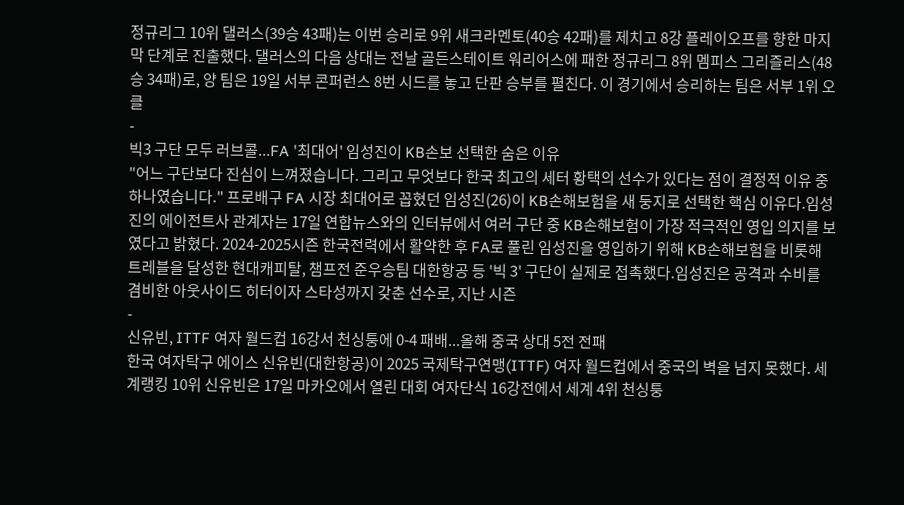정규리그 10위 댈러스(39승 43패)는 이번 승리로 9위 새크라멘토(40승 42패)를 제치고 8강 플레이오프를 향한 마지막 단계로 진출했다. 댈러스의 다음 상대는 전날 골든스테이트 워리어스에 패한 정규리그 8위 멤피스 그리즐리스(48승 34패)로, 양 팀은 19일 서부 콘퍼런스 8번 시드를 놓고 단판 승부를 펼친다. 이 경기에서 승리하는 팀은 서부 1위 오클
-
빅3 구단 모두 러브콜...FA '최대어' 임성진이 KB손보 선택한 숨은 이유
"어느 구단보다 진심이 느껴졌습니다. 그리고 무엇보다 한국 최고의 세터 황택의 선수가 있다는 점이 결정적 이유 중 하나였습니다." 프로배구 FA 시장 최대어로 꼽혔던 임성진(26)이 KB손해보험을 새 둥지로 선택한 핵심 이유다.임성진의 에이전트사 관계자는 17일 연합뉴스와의 인터뷰에서 여러 구단 중 KB손해보험이 가장 적극적인 영입 의지를 보였다고 밝혔다. 2024-2025시즌 한국전력에서 활약한 후 FA로 풀린 임성진을 영입하기 위해 KB손해보험을 비롯해 트레블을 달성한 현대캐피탈, 챔프전 준우승팀 대한항공 등 '빅 3' 구단이 실제로 접촉했다.임성진은 공격과 수비를 겸비한 아웃사이드 히터이자 스타성까지 갖춘 선수로, 지난 시즌
-
신유빈, ITTF 여자 월드컵 16강서 천싱퉁에 0-4 패배...올해 중국 상대 5전 전패
한국 여자탁구 에이스 신유빈(대한항공)이 2025 국제탁구연맹(ITTF) 여자 월드컵에서 중국의 벽을 넘지 못했다. 세계랭킹 10위 신유빈은 17일 마카오에서 열린 대회 여자단식 16강전에서 세계 4위 천싱퉁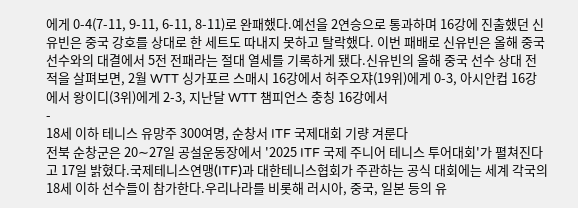에게 0-4(7-11, 9-11, 6-11, 8-11)로 완패했다.예선을 2연승으로 통과하며 16강에 진출했던 신유빈은 중국 강호를 상대로 한 세트도 따내지 못하고 탈락했다. 이번 패배로 신유빈은 올해 중국 선수와의 대결에서 5전 전패라는 절대 열세를 기록하게 됐다.신유빈의 올해 중국 선수 상대 전적을 살펴보면, 2월 WTT 싱가포르 스매시 16강에서 허주오쟈(19위)에게 0-3, 아시안컵 16강에서 왕이디(3위)에게 2-3, 지난달 WTT 챔피언스 충칭 16강에서
-
18세 이하 테니스 유망주 300여명, 순창서 ITF 국제대회 기량 겨룬다
전북 순창군은 20∼27일 공설운동장에서 '2025 ITF 국제 주니어 테니스 투어대회'가 펼쳐진다고 17일 밝혔다.국제테니스연맹(ITF)과 대한테니스협회가 주관하는 공식 대회에는 세계 각국의 18세 이하 선수들이 참가한다.우리나라를 비롯해 러시아, 중국, 일본 등의 유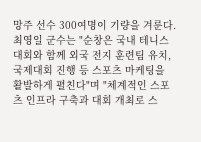망주 선수 300여명이 기량을 겨룬다.최영일 군수는 "순창은 국내 테니스 대회와 함께 외국 전지 훈련팀 유치, 국제대회 진행 등 스포츠 마케팅을 활발하게 펼친다"며 "체계적인 스포츠 인프라 구축과 대회 개최로 스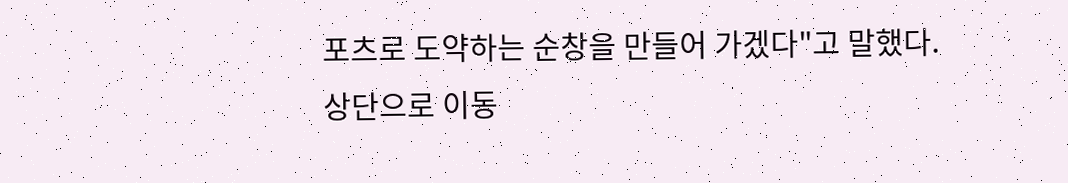포츠로 도약하는 순창을 만들어 가겠다"고 말했다.
상단으로 이동